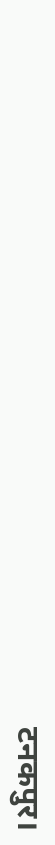टनकपुर।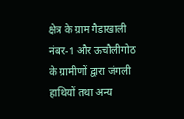क्षेत्र के ग्राम गैडाखाली नंबर-1 और ऊचौलीगोठ के ग्रामीणों द्वारा जंगली हाथियों तथा अन्य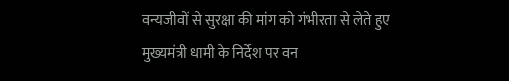वन्यजीवों से सुरक्षा की मांग को गंभीरता से लेते हुए मुख्यमंत्री धामी के निर्देश पर वन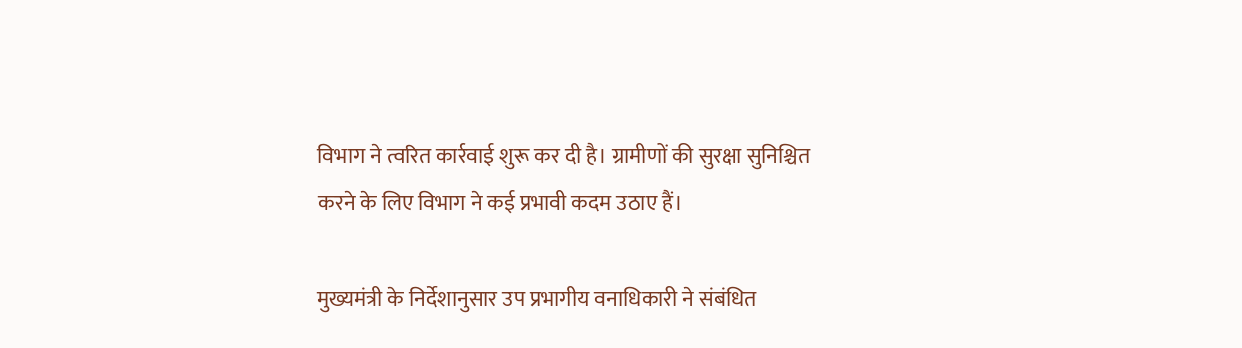विभाग ने त्वरित कार्रवाई शुरू कर दी है। ग्रामीणों की सुरक्षा सुनिश्चित करने के लिए विभाग ने कई प्रभावी कदम उठाए हैं।

मुख्यमंत्री के निर्देशानुसार उप प्रभागीय वनाधिकारी ने संबंधित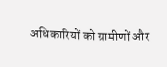अधिकारियों को ग्रामीणों और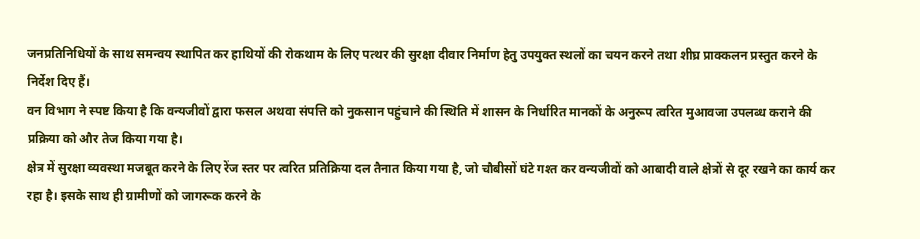जनप्रतिनिधियों के साथ समन्वय स्थापित कर हाथियों की रोकथाम के लिए पत्थर की सुरक्षा दीवार निर्माण हेतु उपयुक्त स्थलों का चयन करने तथा शीघ्र प्राक्कलन प्रस्तुत करने के निर्देश दिए हैं।
वन विभाग ने स्पष्ट किया है कि वन्यजीवों द्वारा फसल अथवा संपत्ति को नुकसान पहुंचाने की स्थिति में शासन के निर्धारित मानकों के अनुरूप त्वरित मुआवजा उपलब्ध कराने की प्रक्रिया को और तेज किया गया है।
क्षेत्र में सुरक्षा व्यवस्था मजबूत करने के लिए रेंज स्तर पर त्वरित प्रतिक्रिया दल तैनात किया गया है, जो चौबीसों घंटे गश्त कर वन्यजीवों को आबादी वाले क्षेत्रों से दूर रखने का कार्य कर रहा है। इसके साथ ही ग्रामीणों को जागरूक करने के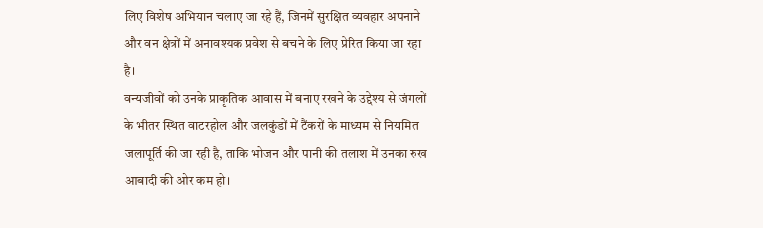लिए विशेष अभियान चलाए जा रहे हैं, जिनमें सुरक्षित व्यवहार अपनाने और वन क्षेत्रों में अनावश्यक प्रवेश से बचने के लिए प्रेरित किया जा रहा है।
वन्यजीवों को उनके प्राकृतिक आवास में बनाए रखने के उद्देश्य से जंगलों के भीतर स्थित वाटरहोल और जलकुंडों में टैंकरों के माध्यम से नियमित जलापूर्ति की जा रही है, ताकि भोजन और पानी की तलाश में उनका रुख आबादी की ओर कम हो।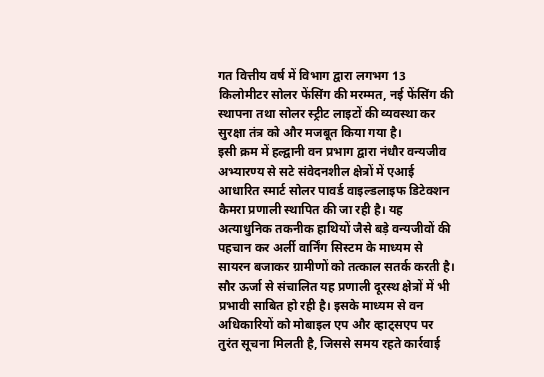गत वित्तीय वर्ष में विभाग द्वारा लगभग 13 किलोमीटर सोलर फेंसिंग की मरम्मत, नई फेंसिंग की स्थापना तथा सोलर स्ट्रीट लाइटों की व्यवस्था कर सुरक्षा तंत्र को और मजबूत किया गया है।
इसी क्रम में हल्द्वानी वन प्रभाग द्वारा नंधौर वन्यजीव अभ्यारण्य से सटे संवेदनशील क्षेत्रों में एआई आधारित स्मार्ट सोलर पावर्ड वाइल्डलाइफ डिटेक्शन कैमरा प्रणाली स्थापित की जा रही है। यह अत्याधुनिक तकनीक हाथियों जैसे बड़े वन्यजीवों की पहचान कर अर्ली वार्निंग सिस्टम के माध्यम से सायरन बजाकर ग्रामीणों को तत्काल सतर्क करती है।
सौर ऊर्जा से संचालित यह प्रणाली दूरस्थ क्षेत्रों में भी प्रभावी साबित हो रही है। इसके माध्यम से वन अधिकारियों को मोबाइल एप और व्हाट्सएप पर तुरंत सूचना मिलती है, जिससे समय रहते कार्रवाई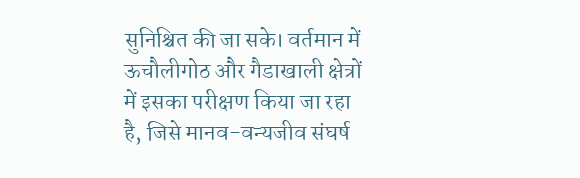सुनिश्चित की जा सके। वर्तमान में ऊचौलीगोठ और गैडाखाली क्षेत्रों में इसका परीक्षण किया जा रहा है, जिसे मानव-वन्यजीव संघर्ष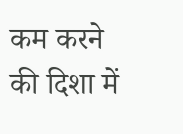कम करने की दिशा में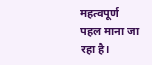महत्वपूर्ण पहल माना जा रहा है।